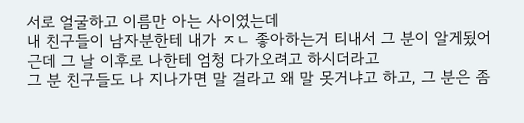서로 얼굴하고 이름만 아는 사이였는데
내 친구들이 남자분한테 내가 ㅈㄴ 좋아하는거 티내서 그 분이 알게됬어
근데 그 날 이후로 나한테 엄청 다가오려고 하시더라고
그 분 친구들도 나 지나가면 말 걸라고 왜 말 못거냐고 하고, 그 분은 좀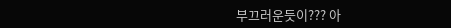부끄러운듯이??? 아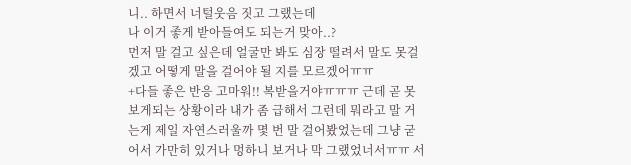니.. 하면서 너털웃음 짓고 그랬는데
나 이거 좋게 받아들여도 되는거 맞아..?
먼저 말 걸고 싶은데 얼굴만 봐도 심장 떨려서 말도 못걸겠고 어떻게 말을 걸어야 될 지를 모르겠어ㅠㅠ
+다들 좋은 반응 고마워!! 복받을거야ㅠㅠㅠ 근데 곧 못보게되는 상황이라 내가 좀 급해서 그런데 뭐라고 말 거는게 제일 자연스러울까 몇 번 말 걸어봤었는데 그냥 굳어서 가만히 있거나 멍하니 보거나 막 그랬었너서ㅠㅠ 서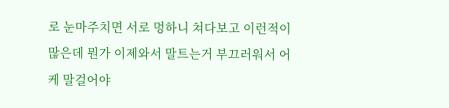로 눈마주치면 서로 멍하니 쳐다보고 이런적이 많은데 뭔가 이제와서 말트는거 부끄러워서 어케 말걸어야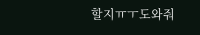할지ㅠㅜ도와줘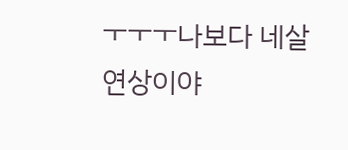ㅜㅜㅜ나보다 네살 연상이야